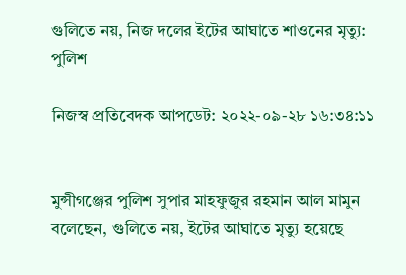গুলিতে নয়, নিজ দলের ইটের আঘাতে শাওনের মৃত্যু: পুলিশ

নিজস্ব প্রতিবেদক আপডেট: ২০২২-০৯-২৮ ১৬:৩৪:১১


মুন্সীগঞ্জের পুলিশ সুপার মাহফুজুর রহমান আল মামুন বলেছেন, গুলিতে নয়, ইটের আঘাতে মৃত্যু হয়েছে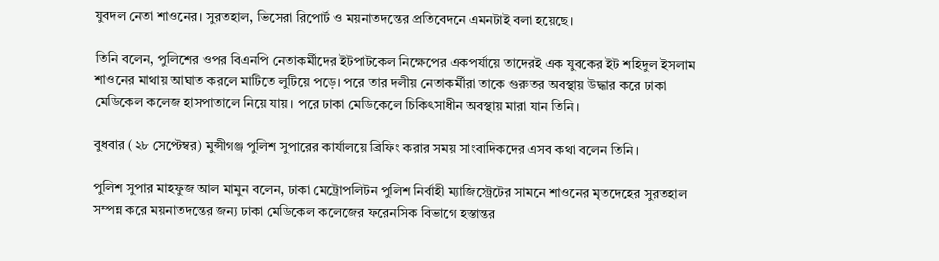যুবদল নেতা শাওনের। সুরতহাল, ভিসেরা রিপোর্ট ও ময়নাতদন্তের প্রতিবেদনে এমনটাই বলা হয়েছে।

তিনি বলেন, পুলিশের ওপর বিএনপি নেতাকর্মীদের ইটপাটকেল নিক্ষেপের একপর্যায়ে তাদেরই এক যুবকের ইট শহিদুল ইসলাম শাওনের মাথায় আঘাত করলে মাটিতে লুটিয়ে পড়ে। পরে তার দলীয় নেতাকর্মীরা তাকে গুরুতর অবস্থায় উদ্ধার করে ঢাকা মেডিকেল কলেজ হাসপাতালে নিয়ে যায়। পরে ঢাকা মেডিকেলে চিকিৎসাধীন অবস্থায় মারা যান তিনি।

বুধবার (২৮ সেপ্টেম্বর) মুন্সীগঞ্জ পুলিশ সুপারের কার্যালয়ে ব্রিফিং করার সময় সাংবাদিকদের এসব কথা বলেন তিনি।

পুলিশ সুপার মাহফুজ আল মামুন বলেন, ঢাকা মেট্রোপলিটন পুলিশ নির্বাহী ম্যাজিস্ট্রেটের সামনে শাওনের মৃতদেহের সুরতহাল সম্পন্ন করে ময়নাতদন্তের জন্য ঢাকা মেডিকেল কলেজের ফরেনসিক বিভাগে হস্তান্তর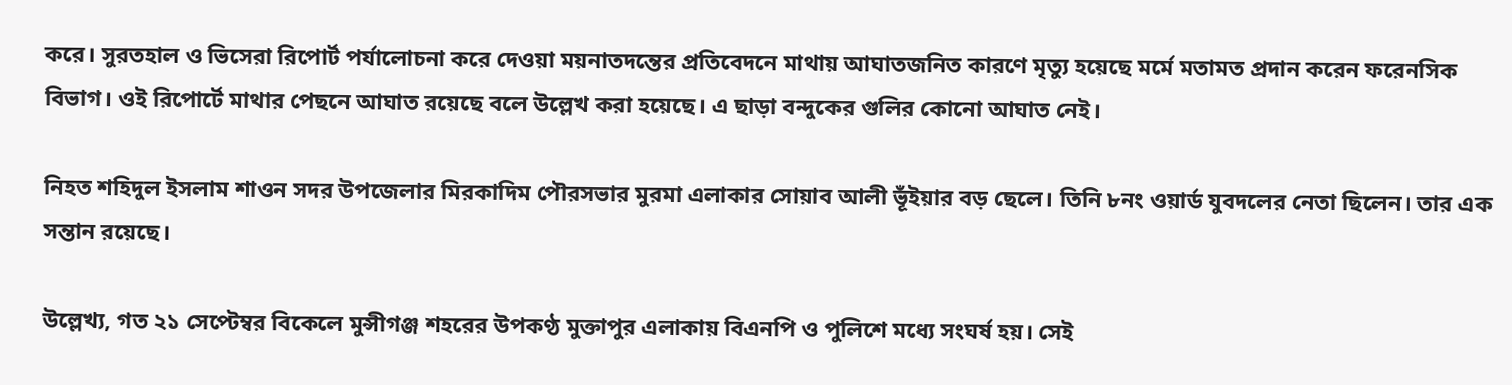করে। সুরতহাল ও ভিসেরা রিপোর্ট পর্যালোচনা করে দেওয়া ময়নাতদন্তের প্রতিবেদনে মাথায় আঘাতজনিত কারণে মৃত্যু হয়েছে মর্মে মতামত প্রদান করেন ফরেনসিক বিভাগ। ওই রিপোর্টে মাথার পেছনে আঘাত রয়েছে বলে উল্লেখ করা হয়েছে। এ ছাড়া বন্দুকের গুলির কোনো আঘাত নেই।

নিহত শহিদুল ইসলাম শাওন সদর উপজেলার মিরকাদিম পৌরসভার মুরমা এলাকার সোয়াব আলী ভূঁইয়ার বড় ছেলে। তিনি ৮নং ওয়ার্ড যুবদলের নেতা ছিলেন। তার এক সন্তান রয়েছে।

উল্লেখ্য, গত ২১ সেপ্টেম্বর বিকেলে মুন্সীগঞ্জ শহরের উপকণ্ঠ মুক্তাপুর এলাকায় বিএনপি ও পুলিশে মধ্যে সংঘর্ষ হয়। সেই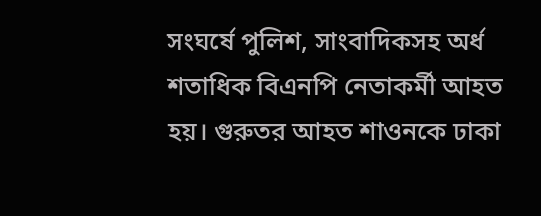সংঘর্ষে পুলিশ, সাংবাদিকসহ অর্ধ শতাধিক বিএনপি নেতাকর্মী আহত হয়। গুরুতর আহত শাওনকে ঢাকা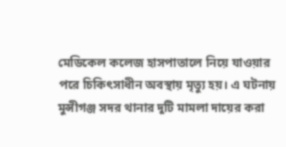মেডিকেল কলেজ হাসপাতালে নিয়ে যাওয়ার পরে চিকিৎসাধীন অবস্থায় মৃত্যু হয়। এ ঘটনায় মুন্সীগঞ্জ সদর থানার দুটি মামলা দায়ের করা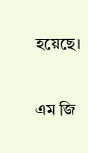হয়েছে।

এম জি